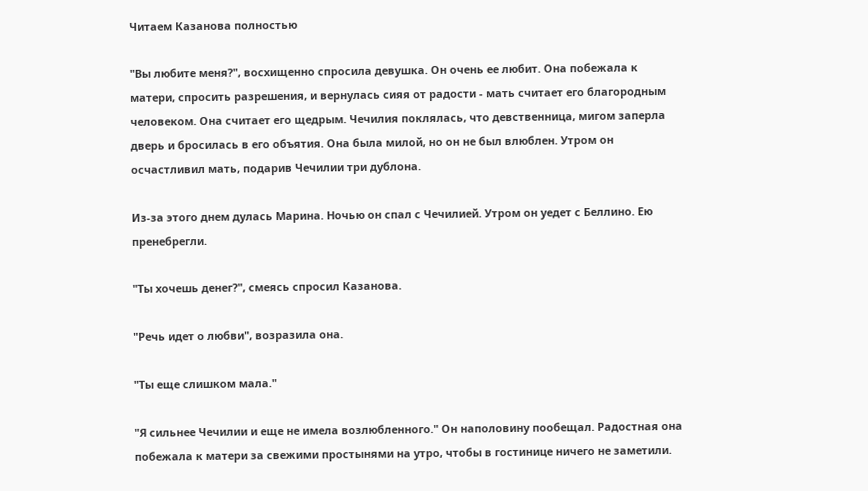Читаем Казанова полностью

"Вы любите меня?", восхищенно спросила девушка. Он очень ее любит. Она побежала к матери, спросить разрешения, и вернулась сияя от радости - мать считает его благородным человеком. Она считает его щедрым. Чечилия поклялась, что девственница, мигом заперла дверь и бросилась в его объятия. Она была милой, но он не был влюблен. Утром он осчастливил мать, подарив Чечилии три дублона.

Из-за этого днем дулась Марина. Ночью он спал с Чечилией. Утром он уедет с Беллино. Ею пренебрегли.

"Ты хочешь денег?", смеясь спросил Казанова.

"Речь идет о любви", возразила она.

"Ты еще слишком мала."

"Я сильнее Чечилии и еще не имела возлюбленного." Он наполовину пообещал. Радостная она побежала к матери за свежими простынями на утро, чтобы в гостинице ничего не заметили.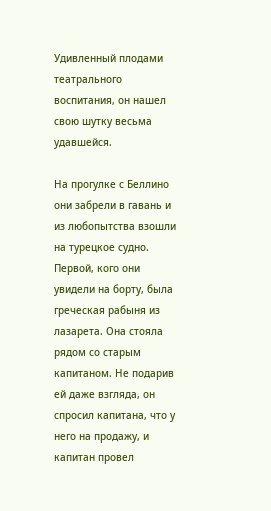Удивленный плодами театрального воспитания, он нашел свою шутку весьма удавшейся.

На прогулке с Беллино они забрели в гавань и из любопытства взошли на турецкое судно. Первой, кого они увидели на борту, была греческая рабыня из лазарета. Она стояла рядом со старым капитаном. Не подарив ей даже взгляда, он спросил капитана, что у него на продажу, и капитан провел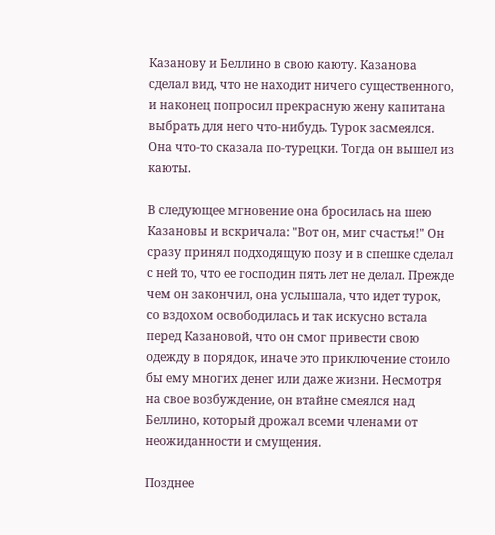Казанову и Беллино в свою каюту. Казанова сделал вид, что не находит ничего существенного, и наконец попросил прекрасную жену капитана выбрать для него что-нибудь. Турок засмеялся. Она что-то сказала по-турецки. Тогда он вышел из каюты.

В следующее мгновение она бросилась на шею Казановы и вскричала: "Вот он, миг счастья!" Он сразу принял подходящую позу и в спешке сделал с ней то, что ее господин пять лет не делал. Прежде чем он закончил, она услышала, что идет турок, со вздохом освободилась и так искусно встала перед Казановой, что он смог привести свою одежду в порядок, иначе это приключение стоило бы ему многих денег или даже жизни. Несмотря на свое возбуждение, он втайне смеялся над Беллино, который дрожал всеми членами от неожиданности и смущения.

Позднее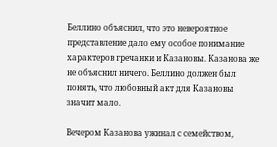Беллино объяснил, что это невероятное представление дало ему особое понимание характеров гречанки и Казановы. Казанова же не объяснил ничего. Беллино должен был понять, что любовный акт для Казановы значит мало.

Вечером Казанова ужинал с семейством,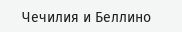Чечилия и Беллино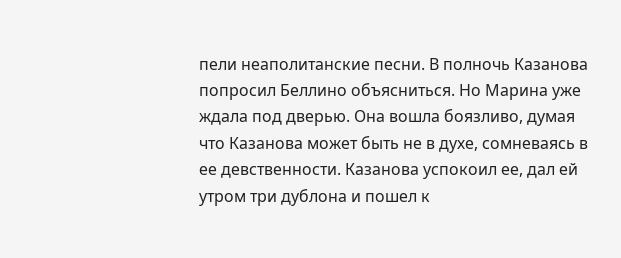пели неаполитанские песни. В полночь Казанова попросил Беллино объясниться. Но Марина уже ждала под дверью. Она вошла боязливо, думая что Казанова может быть не в духе, сомневаясь в ее девственности. Казанова успокоил ее, дал ей утром три дублона и пошел к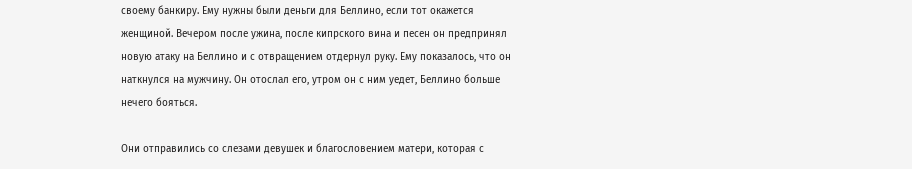своему банкиру. Ему нужны были деньги для Беллино, если тот окажется женщиной. Вечером после ужина, после кипрского вина и песен он предпринял новую атаку на Беллино и с отвращением отдернул руку. Ему показалось, что он наткнулся на мужчину. Он отослал его, утром он с ним уедет, Беллино больше нечего бояться.

Они отправились со слезами девушек и благословением матери, которая с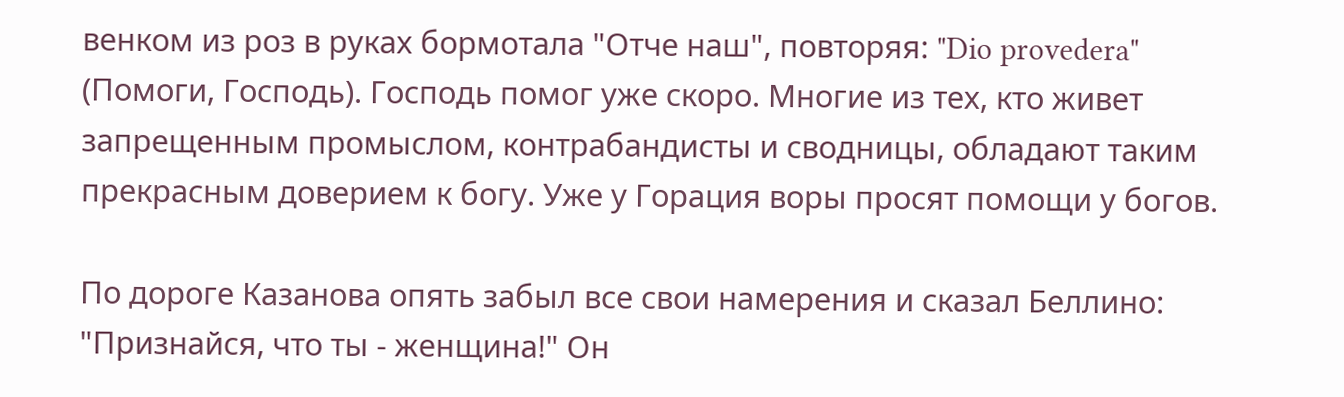венком из роз в руках бормотала "Отче наш", повторяя: "Dio provedera" (Помоги, Господь). Господь помог уже скоро. Многие из тех, кто живет запрещенным промыслом, контрабандисты и сводницы, обладают таким прекрасным доверием к богу. Уже у Горация воры просят помощи у богов.

По дороге Казанова опять забыл все свои намерения и сказал Беллино: "Признайся, что ты - женщина!" Он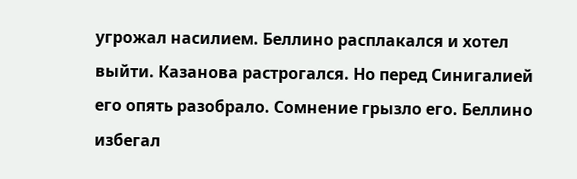угрожал насилием. Беллино расплакался и хотел выйти. Казанова растрогался. Но перед Синигалией его опять разобрало. Сомнение грызло его. Беллино избегал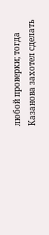любой проверки; тогда Казанова захотел сделать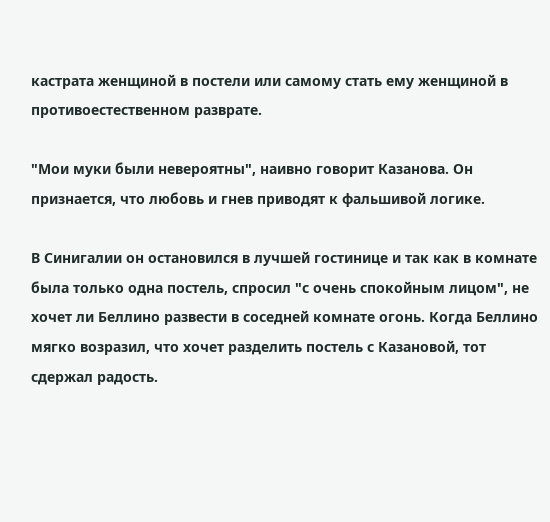кастрата женщиной в постели или самому стать ему женщиной в противоестественном разврате.

"Мои муки были невероятны", наивно говорит Казанова. Он признается, что любовь и гнев приводят к фальшивой логике.

В Синигалии он остановился в лучшей гостинице и так как в комнате была только одна постель, спросил "с очень спокойным лицом", не хочет ли Беллино развести в соседней комнате огонь. Когда Беллино мягко возразил, что хочет разделить постель с Казановой, тот сдержал радость.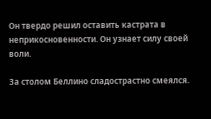Он твердо решил оставить кастрата в неприкосновенности. Он узнает силу своей воли.

За столом Беллино сладострастно смеялся.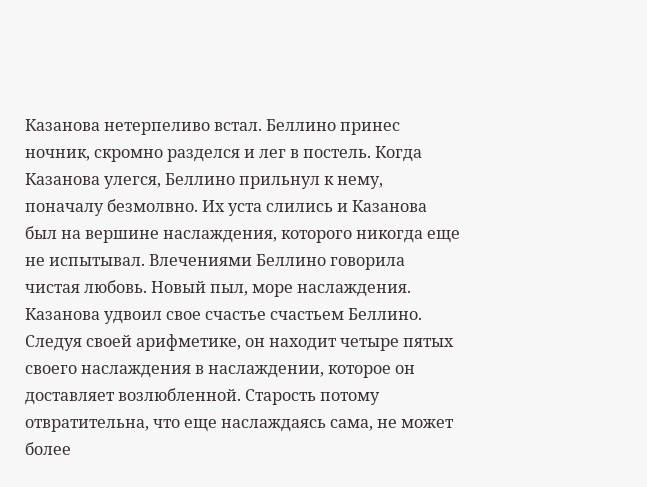Казанова нетерпеливо встал. Беллино принес ночник, скромно разделся и лег в постель. Когда Казанова улегся, Беллино прильнул к нему, поначалу безмолвно. Их уста слились и Казанова был на вершине наслаждения, которого никогда еще не испытывал. Влечениями Беллино говорила чистая любовь. Новый пыл, море наслаждения. Казанова удвоил свое счастье счастьем Беллино. Следуя своей арифметике, он находит четыре пятых своего наслаждения в наслаждении, которое он доставляет возлюбленной. Старость потому отвратительна, что еще наслаждаясь сама, не может более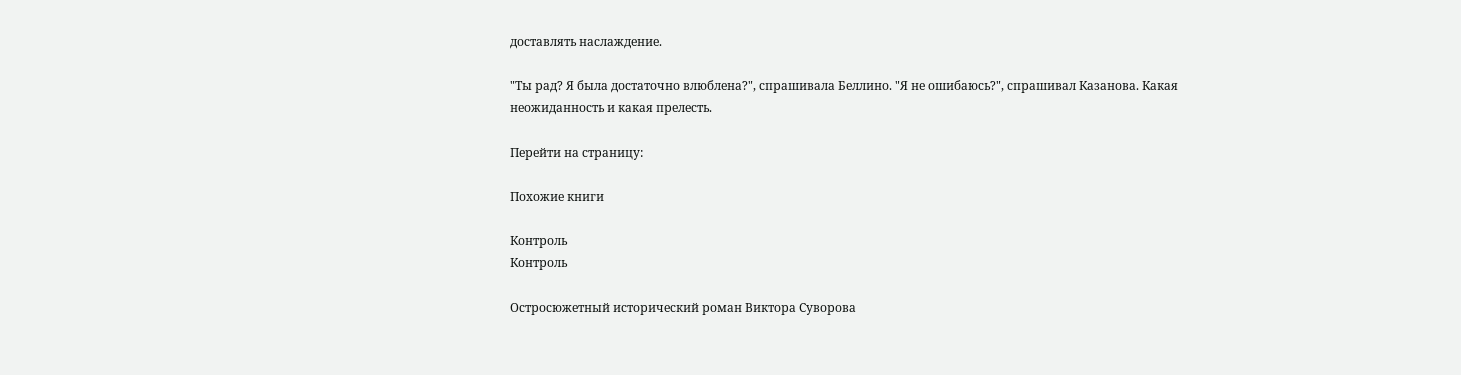доставлять наслаждение.

"Ты рад? Я была достаточно влюблена?", спрашивала Беллино. "Я не ошибаюсь?", спрашивал Казанова. Какая неожиданность и какая прелесть.

Перейти на страницу:

Похожие книги

Контроль
Контроль

Остросюжетный исторический роман Виктора Суворова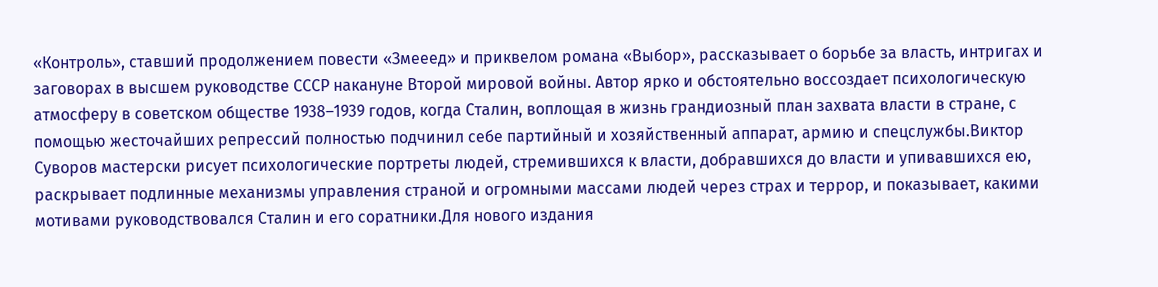«Контроль», ставший продолжением повести «Змееед» и приквелом романа «Выбор», рассказывает о борьбе за власть, интригах и заговорах в высшем руководстве СССР накануне Второй мировой войны. Автор ярко и обстоятельно воссоздает психологическую атмосферу в советском обществе 1938–1939 годов, когда Сталин, воплощая в жизнь грандиозный план захвата власти в стране, с помощью жесточайших репрессий полностью подчинил себе партийный и хозяйственный аппарат, армию и спецслужбы.Виктор Суворов мастерски рисует психологические портреты людей, стремившихся к власти, добравшихся до власти и упивавшихся ею, раскрывает подлинные механизмы управления страной и огромными массами людей через страх и террор, и показывает, какими мотивами руководствовался Сталин и его соратники.Для нового издания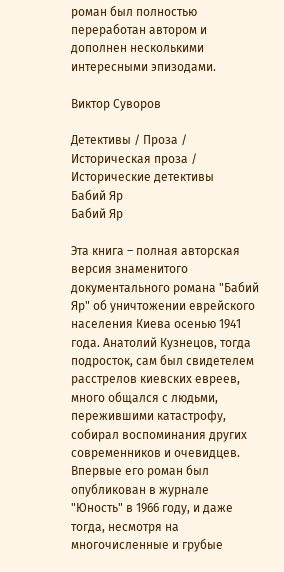роман был полностью переработан автором и дополнен несколькими интересными эпизодами.

Виктор Суворов

Детективы / Проза / Историческая проза / Исторические детективы
Бабий Яр
Бабий Яр

Эта книга – полная авторская версия знаменитого документального романа "Бабий Яр" об уничтожении еврейского населения Киева осенью 1941 года. Анатолий Кузнецов, тогда подросток, сам был свидетелем расстрелов киевских евреев, много общался с людьми, пережившими катастрофу, собирал воспоминания других современников и очевидцев. Впервые его роман был опубликован в журнале "Юность" в 1966 году, и даже тогда, несмотря на многочисленные и грубые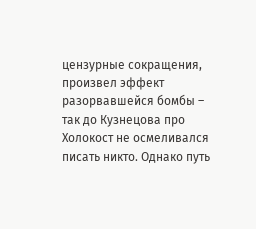цензурные сокращения, произвел эффект разорвавшейся бомбы – так до Кузнецова про Холокост не осмеливался писать никто. Однако путь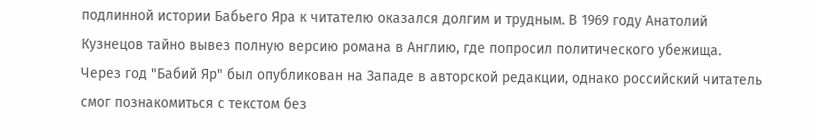подлинной истории Бабьего Яра к читателю оказался долгим и трудным. В 1969 году Анатолий Кузнецов тайно вывез полную версию романа в Англию, где попросил политического убежища. Через год "Бабий Яр" был опубликован на Западе в авторской редакции, однако российский читатель смог познакомиться с текстом без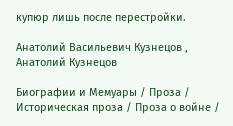купюр лишь после перестройки.

Анатолий Васильевич Кузнецов , Анатолий Кузнецов

Биографии и Мемуары / Проза / Историческая проза / Проза о войне /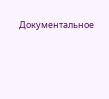Документальное